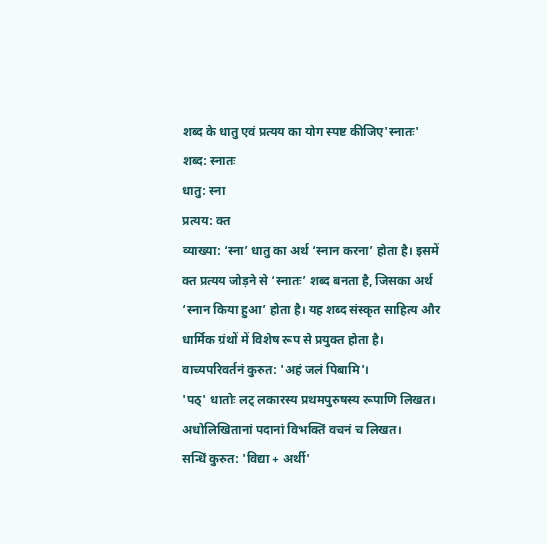शब्द के धातु एवं प्रत्यय का योग स्पष्ट कीजिए'स्नातः'
शब्द: स्नातः
धातु: स्ना
प्रत्यय: क्त
व्याख्या: ‘स्ना’ धातु का अर्थ ‘स्नान करना’ होता है। इसमें क्त प्रत्यय जोड़ने से ‘स्नातः’ शब्द बनता है, जिसका अर्थ ‘स्नान किया हुआ’ होता है। यह शब्द संस्कृत साहित्य और धार्मिक ग्रंथों में विशेष रूप से प्रयुक्त होता है।
वाच्यपरिवर्तनं कुरुत: 'अहं जलं पिबामि'।
'पठ्' धातोः लट् लकारस्य प्रथमपुरुषस्य रूपाणि लिखत।
अधोलिखितानां पदानां विभक्तिं वचनं च लिखत।
सन्धिं कुरुत: 'विद्या + अर्थी'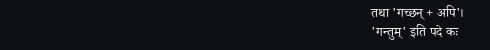तथा 'गच्छन् + अपि'।
'गन्तुम्' इति पदे कः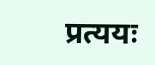प्रत्ययः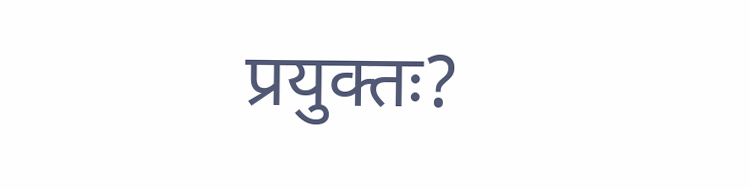प्रयुक्तः?